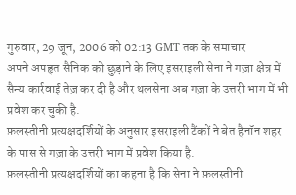गुरुवार, 29 जून, 2006 को 02:13 GMT तक के समाचार
अपने अपहृत सैनिक को छुड़ाने के लिए इसराइली सेना ने गज़ा क्षेत्र में सैन्य कार्रवाई तेज़ कर दी है और थलसेना अब गज़ा के उत्तरी भाग में भी प्रवेश कर चुकी है.
फ़लस्तीनी प्रत्यक्षदर्शियों के अनुसार इसराइली टैंकों ने बेत हैनॉन शहर के पास से गज़ा के उत्तरी भाग में प्रवेश किया है.
फ़लस्तीनी प्रत्यक्षदर्शियों का कहना है कि सेना ने फ़लस्तीनी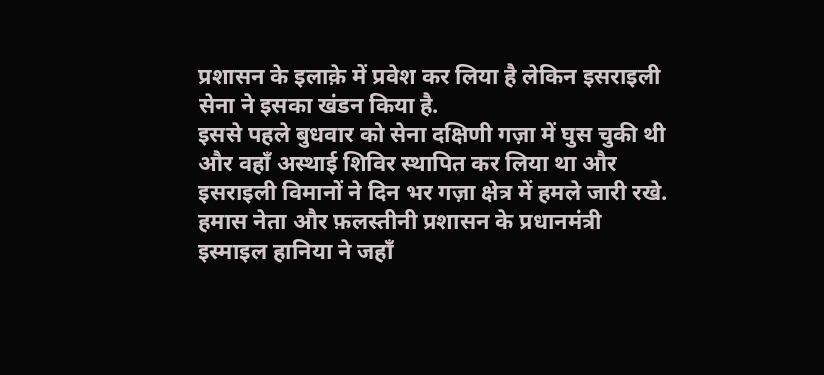प्रशासन के इलाक़े में प्रवेश कर लिया है लेकिन इसराइली सेना ने इसका खंडन किया है.
इससे पहले बुधवार को सेना दक्षिणी गज़ा में घुस चुकी थी और वहाँ अस्थाई शिविर स्थापित कर लिया था और इसराइली विमानों ने दिन भर गज़ा क्षेत्र में हमले जारी रखे.
हमास नेता और फ़लस्तीनी प्रशासन के प्रधानमंत्री इस्माइल हानिया ने जहाँ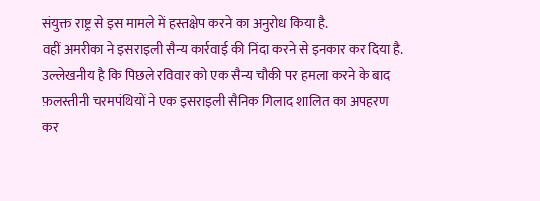संयुक्त राष्ट्र से इस मामले में हस्तक्षेप करने का अनुरोध किया है.
वहीं अमरीका ने इसराइली सैन्य कार्रवाई की निंदा करने से इनकार कर दिया है.
उल्लेखनीय है कि पिछले रविवार को एक सैन्य चौकी पर हमला करने के बाद फ़लस्तीनी चरमपंथियों ने एक इसराइली सैनिक गिलाद शालित का अपहरण कर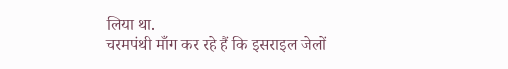लिया था.
चरमपंथी माँग कर रहे हैं कि इसराइल जेलों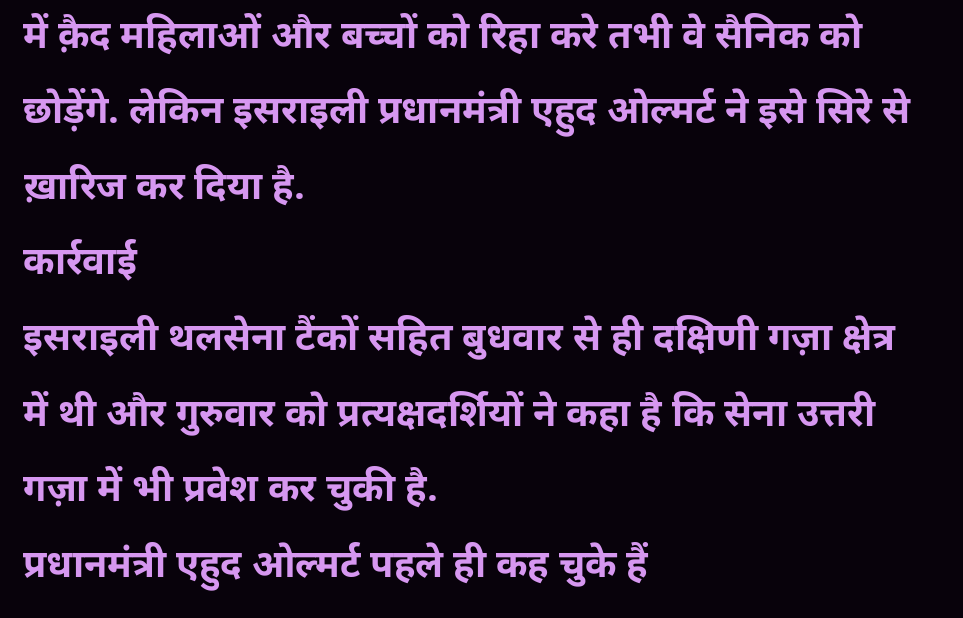में क़ैद महिलाओं और बच्चों को रिहा करे तभी वे सैनिक को छोड़ेंगे. लेकिन इसराइली प्रधानमंत्री एहुद ओल्मर्ट ने इसे सिरे से ख़ारिज कर दिया है.
कार्रवाई
इसराइली थलसेना टैंकों सहित बुधवार से ही दक्षिणी गज़ा क्षेत्र में थी और गुरुवार को प्रत्यक्षदर्शियों ने कहा है कि सेना उत्तरी गज़ा में भी प्रवेश कर चुकी है.
प्रधानमंत्री एहुद ओल्मर्ट पहले ही कह चुके हैं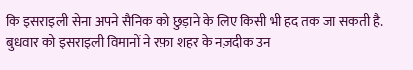कि इसराइली सेना अपने सैनिक को छुड़ाने के लिए किसी भी हद तक जा सकती है.
बुधवार को इसराइली विमानों ने रफ़ा शहर के नज़दीक उन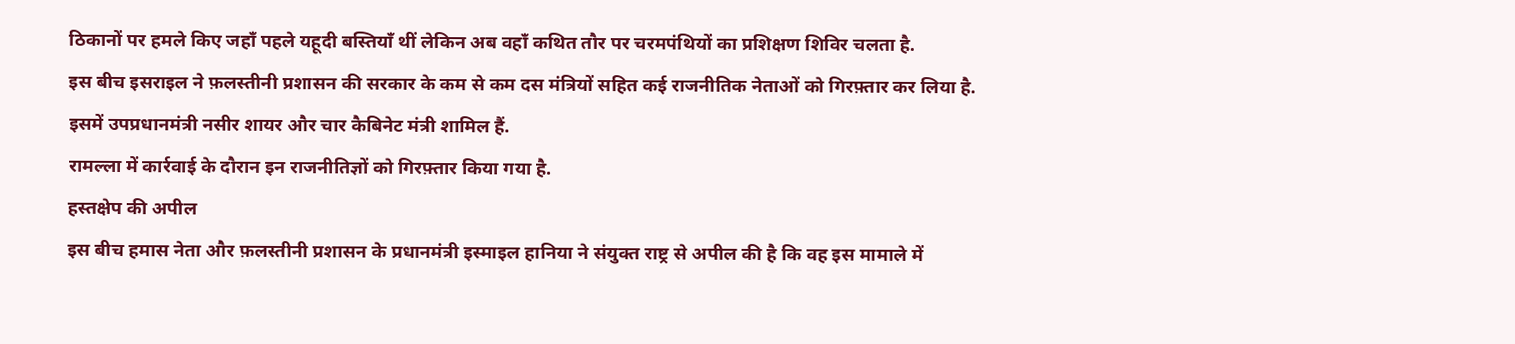ठिकानों पर हमले किए जहाँ पहले यहूदी बस्तियाँ थीं लेकिन अब वहाँ कथित तौर पर चरमपंथियों का प्रशिक्षण शिविर चलता है.
इस बीच इसराइल ने फ़लस्तीनी प्रशासन की सरकार के कम से कम दस मंत्रियों सहित कई राजनीतिक नेताओं को गिरफ़्तार कर लिया है.
इसमें उपप्रधानमंत्री नसीर शायर और चार कैबिनेट मंत्री शामिल हैं.
रामल्ला में कार्रवाई के दौरान इन राजनीतिज्ञों को गिरफ़्तार किया गया है.
हस्तक्षेप की अपील
इस बीच हमास नेता और फ़लस्तीनी प्रशासन के प्रधानमंत्री इस्माइल हानिया ने संयुक्त राष्ट्र से अपील की है कि वह इस मामाले में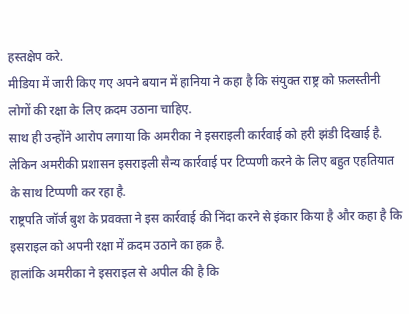हस्तक्षेप करे.
मीडिया में जारी किए गए अपने बयान में हानिया ने कहा है कि संयुक्त राष्ट्र को फ़लस्तीनी लोगों की रक्षा के लिए क़दम उठाना चाहिए.
साथ ही उन्होंने आरोप लगाया कि अमरीका ने इसराइली कार्रवाई को हरी झंडी दिखाई है.
लेकिन अमरीकी प्रशासन इसराइली सैन्य कार्रवाई पर टिप्पणी करने के लिए बहुत एहतियात के साथ टिप्पणी कर रहा है.
राष्ट्रपति जॉर्ज बुश के प्रवक्ता ने इस कार्रवाई की निंदा करने से इंकार किया है और कहा है कि इसराइल को अपनी रक्षा में क़दम उठाने का हक़ है.
हालांकि अमरीका ने इसराइल से अपील की है कि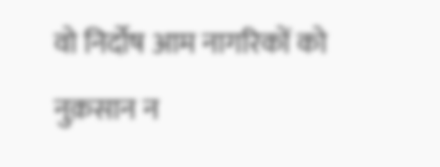वो निर्दोष आम नागरिकों को नुक़सान न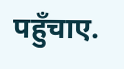पहुँचाए.